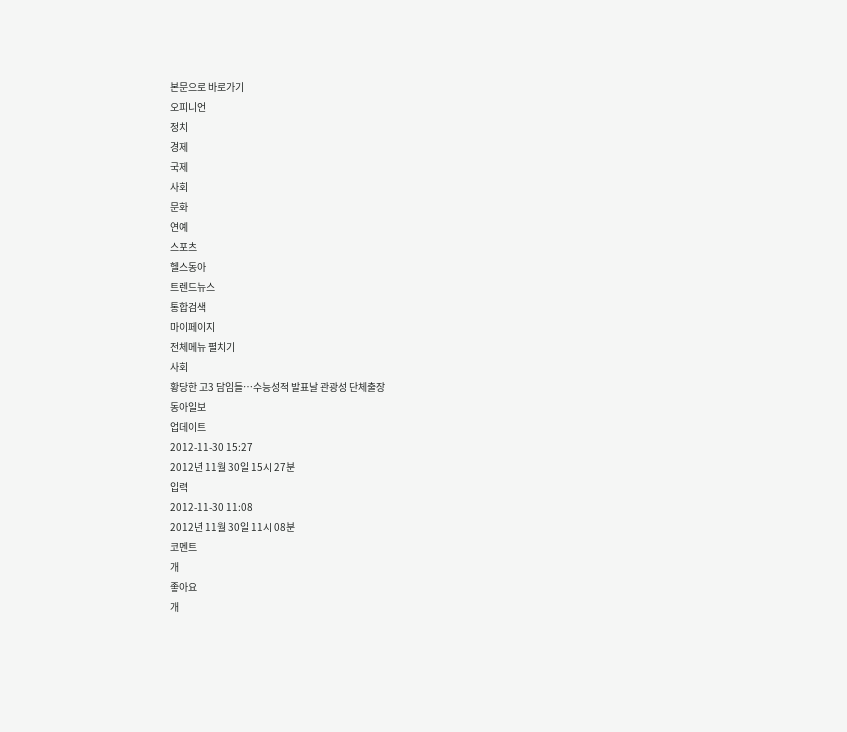본문으로 바로가기
오피니언
정치
경제
국제
사회
문화
연예
스포츠
헬스동아
트렌드뉴스
통합검색
마이페이지
전체메뉴 펼치기
사회
황당한 고3 담임들…수능성적 발표날 관광성 단체출장
동아일보
업데이트
2012-11-30 15:27
2012년 11월 30일 15시 27분
입력
2012-11-30 11:08
2012년 11월 30일 11시 08분
코멘트
개
좋아요
개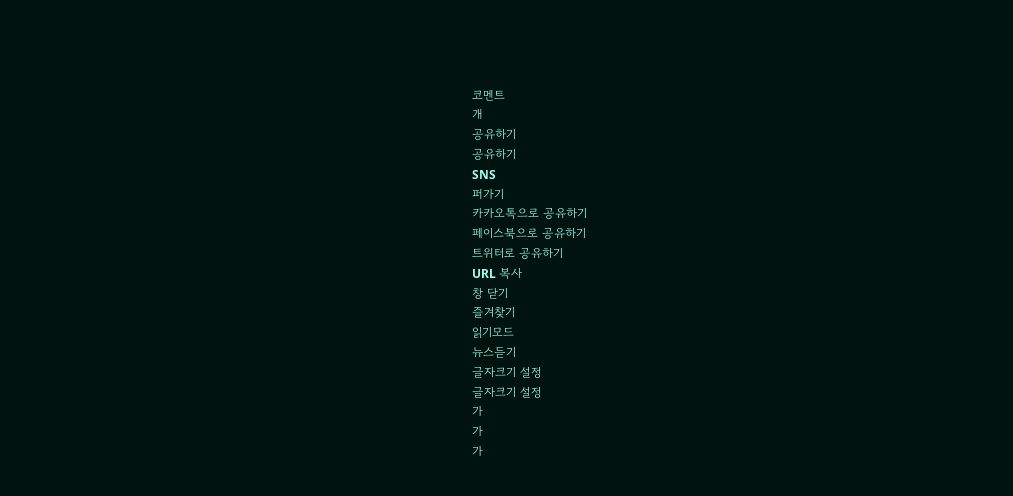코멘트
개
공유하기
공유하기
SNS
퍼가기
카카오톡으로 공유하기
페이스북으로 공유하기
트위터로 공유하기
URL 복사
창 닫기
즐겨찾기
읽기모드
뉴스듣기
글자크기 설정
글자크기 설정
가
가
가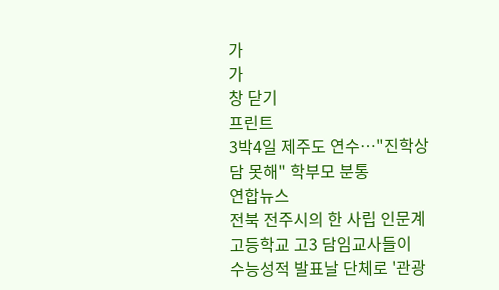가
가
창 닫기
프린트
3박4일 제주도 연수…"진학상담 못해" 학부모 분통
연합뉴스
전북 전주시의 한 사립 인문계 고등학교 고3 담임교사들이 수능성적 발표날 단체로 '관광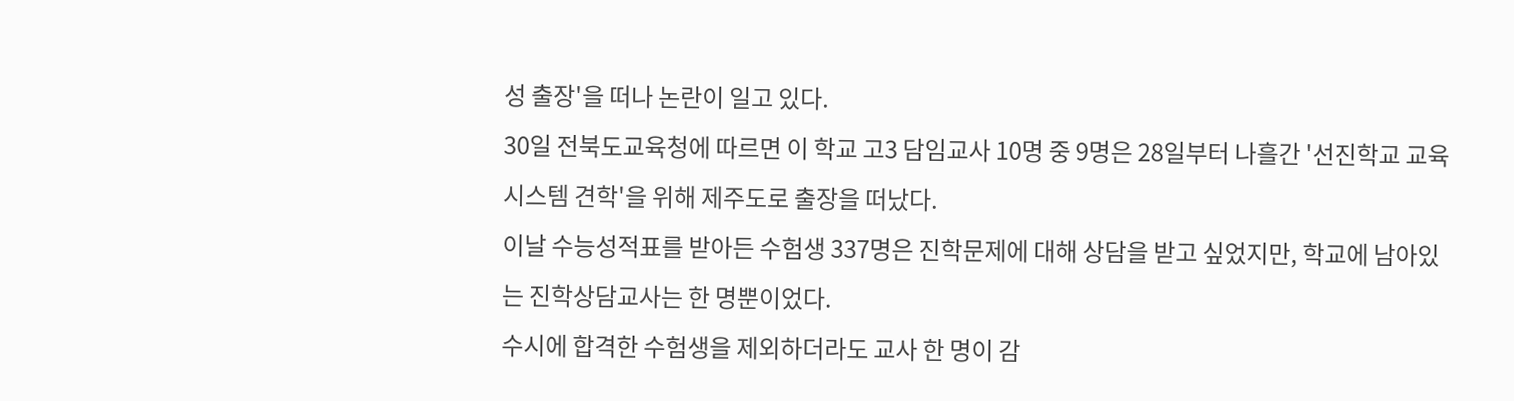성 출장'을 떠나 논란이 일고 있다.
30일 전북도교육청에 따르면 이 학교 고3 담임교사 10명 중 9명은 28일부터 나흘간 '선진학교 교육시스템 견학'을 위해 제주도로 출장을 떠났다.
이날 수능성적표를 받아든 수험생 337명은 진학문제에 대해 상담을 받고 싶었지만, 학교에 남아있는 진학상담교사는 한 명뿐이었다.
수시에 합격한 수험생을 제외하더라도 교사 한 명이 감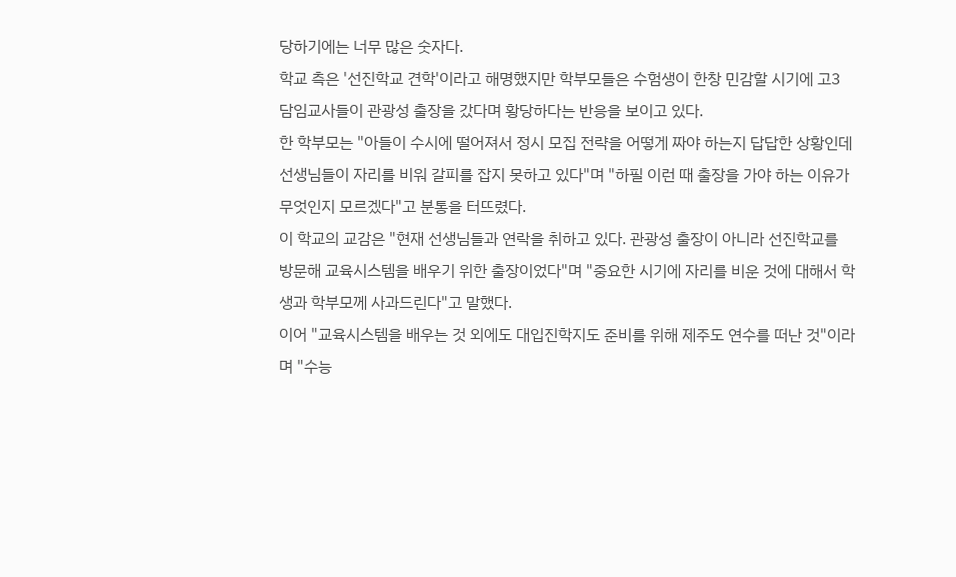당하기에는 너무 많은 숫자다.
학교 측은 '선진학교 견학'이라고 해명했지만 학부모들은 수험생이 한창 민감할 시기에 고3 담임교사들이 관광성 출장을 갔다며 황당하다는 반응을 보이고 있다.
한 학부모는 "아들이 수시에 떨어져서 정시 모집 전략을 어떻게 짜야 하는지 답답한 상황인데 선생님들이 자리를 비워 갈피를 잡지 못하고 있다"며 "하필 이런 때 출장을 가야 하는 이유가 무엇인지 모르겠다"고 분통을 터뜨렸다.
이 학교의 교감은 "현재 선생님들과 연락을 취하고 있다. 관광성 출장이 아니라 선진학교를 방문해 교육시스템을 배우기 위한 출장이었다"며 "중요한 시기에 자리를 비운 것에 대해서 학생과 학부모께 사과드린다"고 말했다.
이어 "교육시스템을 배우는 것 외에도 대입진학지도 준비를 위해 제주도 연수를 떠난 것"이라며 "수능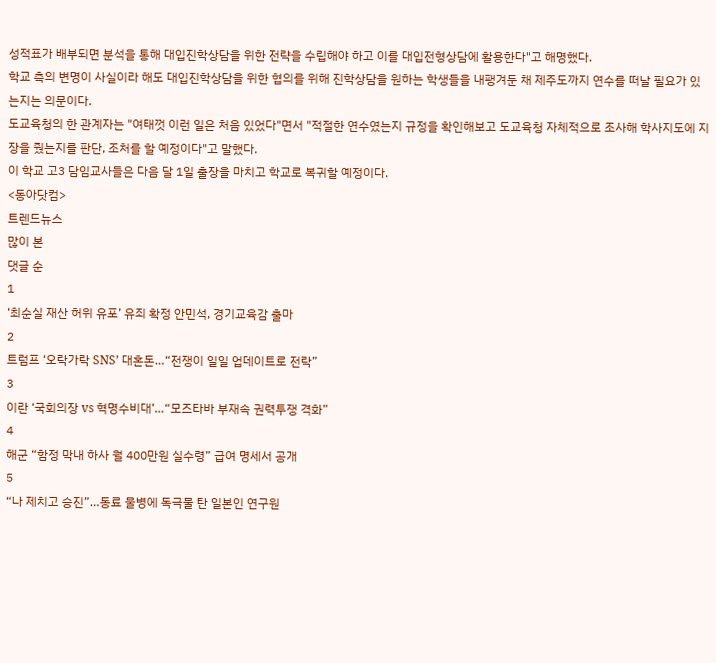성적표가 배부되면 분석을 통해 대입진학상담을 위한 전략을 수립해야 하고 이를 대입전형상담에 활용한다"고 해명했다.
학교 측의 변명이 사실이라 해도 대입진학상담을 위한 협의를 위해 진학상담을 원하는 학생들을 내팽겨둔 채 제주도까지 연수를 떠날 필요가 있는지는 의문이다.
도교육청의 한 관계자는 "여태껏 이런 일은 처음 있었다"면서 "적절한 연수였는지 규정을 확인해보고 도교육청 자체적으로 조사해 학사지도에 지장을 줬는지를 판단, 조처를 할 예정이다"고 말했다.
이 학교 고3 담임교사들은 다음 달 1일 출장을 마치고 학교로 복귀할 예정이다.
<동아닷컴>
트렌드뉴스
많이 본
댓글 순
1
‘최순실 재산 허위 유포’ 유죄 확정 안민석, 경기교육감 출마
2
트럼프 ‘오락가락 SNS’ 대혼돈…“전쟁이 일일 업데이트로 전락”
3
이란 ‘국회의장 vs 혁명수비대’…“모즈타바 부재속 권력투쟁 격화”
4
해군 “함정 막내 하사 월 400만원 실수령” 급여 명세서 공개
5
“나 제치고 승진”…동료 물병에 독극물 탄 일본인 연구원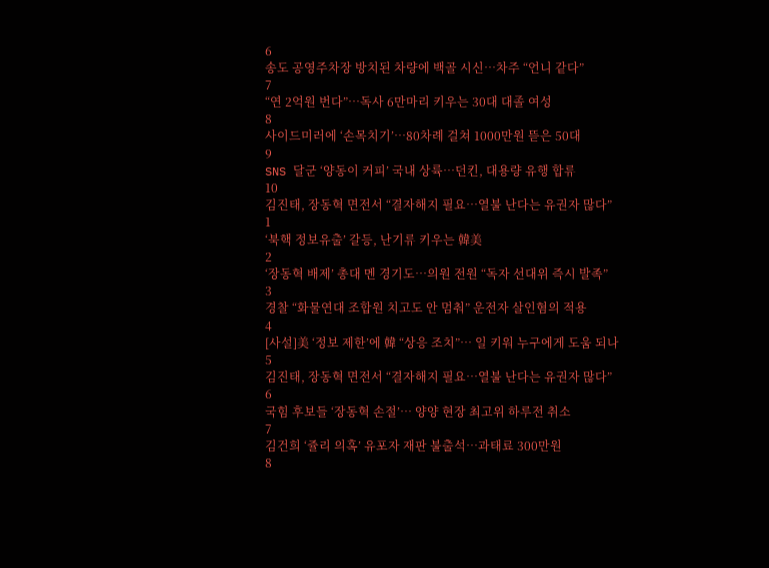6
송도 공영주차장 방치된 차량에 백골 시신…차주 “언니 같다”
7
“연 2억원 번다”…독사 6만마리 키우는 30대 대졸 여성
8
사이드미러에 ‘손목치기’…80차례 걸쳐 1000만원 뜯은 50대
9
SNS 달군 ‘양동이 커피’ 국내 상륙…던킨, 대용량 유행 합류
10
김진태, 장동혁 면전서 “결자해지 필요…열불 난다는 유권자 많다”
1
‘북핵 정보유출’ 갈등, 난기류 키우는 韓美
2
‘장동혁 배제’ 총대 멘 경기도…의원 전원 “독자 선대위 즉시 발족”
3
경찰 “화물연대 조합원 치고도 안 멈춰” 운전자 살인혐의 적용
4
[사설]美 ‘정보 제한’에 韓 “상응 조치”… 일 키워 누구에게 도움 되나
5
김진태, 장동혁 면전서 “결자해지 필요…열불 난다는 유권자 많다”
6
국힘 후보들 ‘장동혁 손절’… 양양 현장 최고위 하루전 취소
7
김건희 ‘쥴리 의혹’ 유포자 재판 불출석…과태료 300만원
8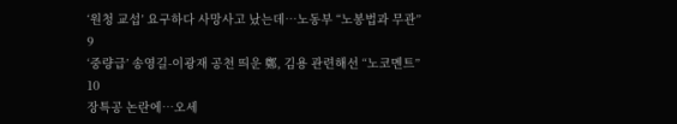‘원청 교섭’ 요구하다 사망사고 났는데…노동부 “노봉법과 무관”
9
‘중량급’ 송영길-이광재 공천 띄운 鄭, 김용 관련해선 “노코멘트”
10
장특공 논란에…오세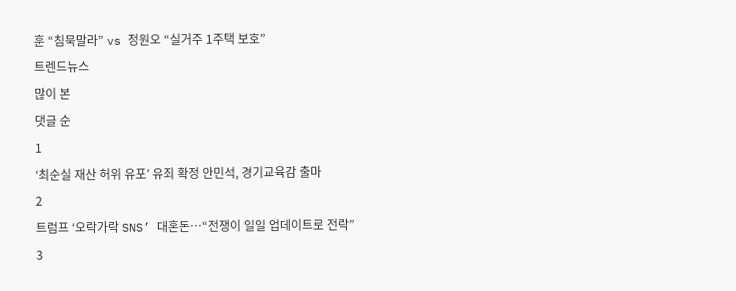훈 “침묵말라” vs 정원오 “실거주 1주택 보호”
트렌드뉴스
많이 본
댓글 순
1
‘최순실 재산 허위 유포’ 유죄 확정 안민석, 경기교육감 출마
2
트럼프 ‘오락가락 SNS’ 대혼돈…“전쟁이 일일 업데이트로 전락”
3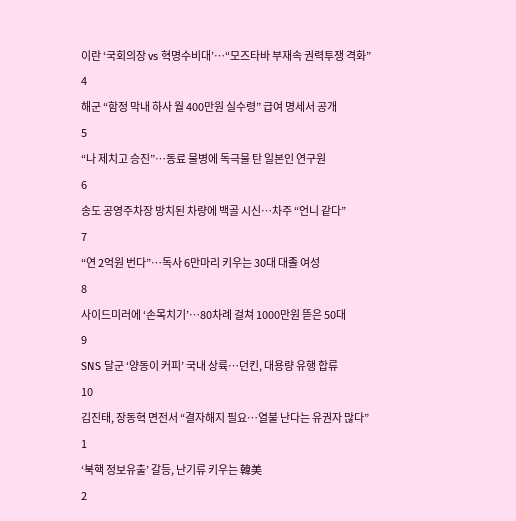이란 ‘국회의장 vs 혁명수비대’…“모즈타바 부재속 권력투쟁 격화”
4
해군 “함정 막내 하사 월 400만원 실수령” 급여 명세서 공개
5
“나 제치고 승진”…동료 물병에 독극물 탄 일본인 연구원
6
송도 공영주차장 방치된 차량에 백골 시신…차주 “언니 같다”
7
“연 2억원 번다”…독사 6만마리 키우는 30대 대졸 여성
8
사이드미러에 ‘손목치기’…80차례 걸쳐 1000만원 뜯은 50대
9
SNS 달군 ‘양동이 커피’ 국내 상륙…던킨, 대용량 유행 합류
10
김진태, 장동혁 면전서 “결자해지 필요…열불 난다는 유권자 많다”
1
‘북핵 정보유출’ 갈등, 난기류 키우는 韓美
2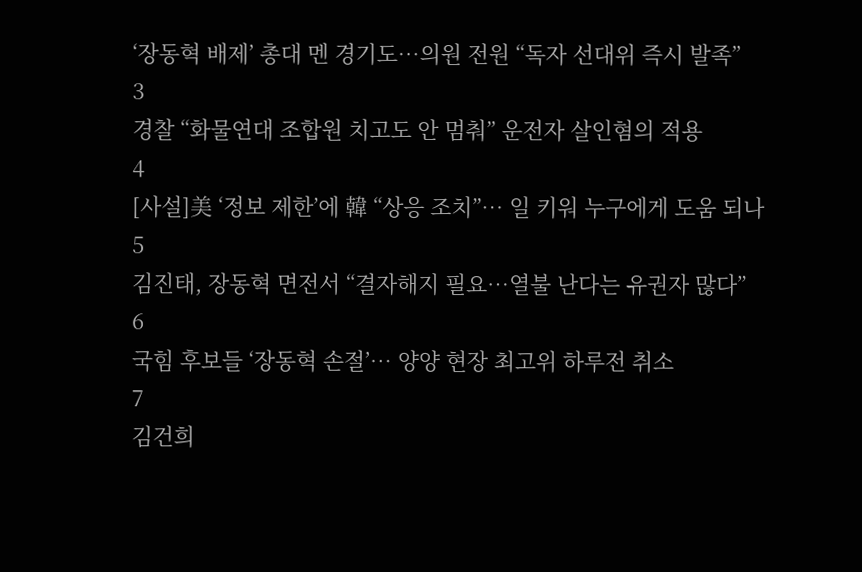‘장동혁 배제’ 총대 멘 경기도…의원 전원 “독자 선대위 즉시 발족”
3
경찰 “화물연대 조합원 치고도 안 멈춰” 운전자 살인혐의 적용
4
[사설]美 ‘정보 제한’에 韓 “상응 조치”… 일 키워 누구에게 도움 되나
5
김진태, 장동혁 면전서 “결자해지 필요…열불 난다는 유권자 많다”
6
국힘 후보들 ‘장동혁 손절’… 양양 현장 최고위 하루전 취소
7
김건희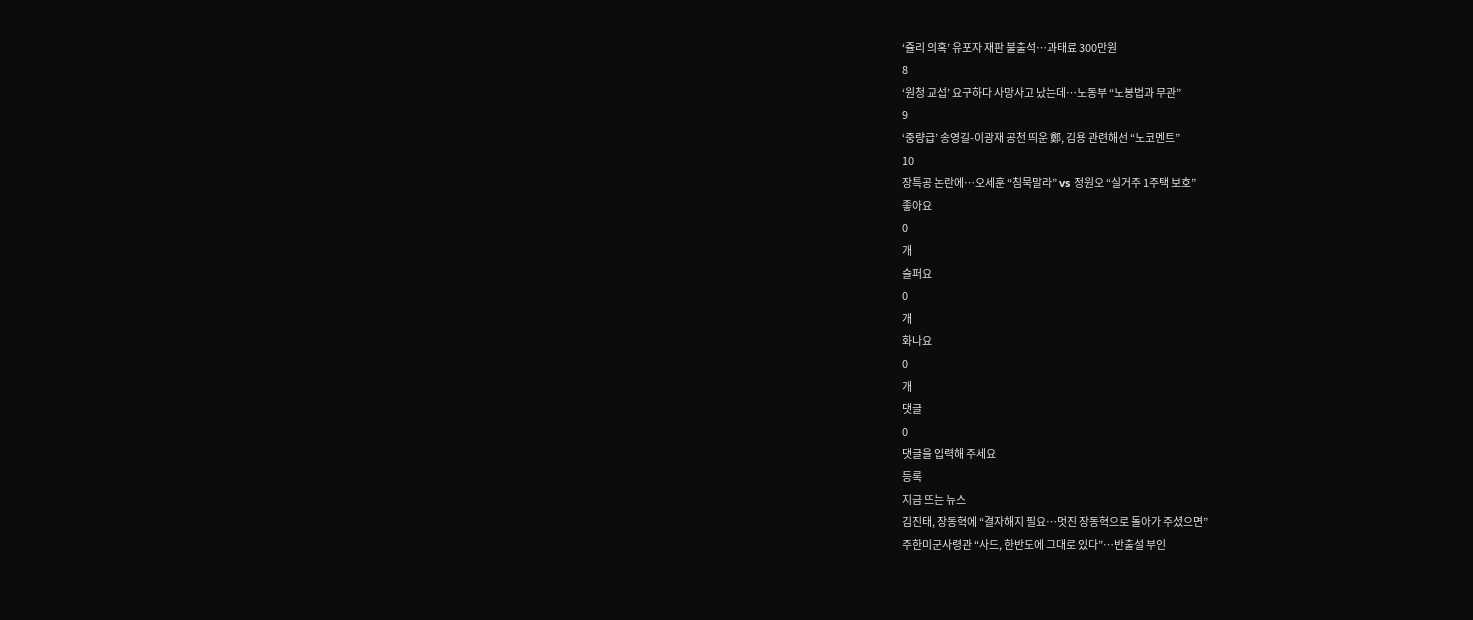‘쥴리 의혹’ 유포자 재판 불출석…과태료 300만원
8
‘원청 교섭’ 요구하다 사망사고 났는데…노동부 “노봉법과 무관”
9
‘중량급’ 송영길-이광재 공천 띄운 鄭, 김용 관련해선 “노코멘트”
10
장특공 논란에…오세훈 “침묵말라” vs 정원오 “실거주 1주택 보호”
좋아요
0
개
슬퍼요
0
개
화나요
0
개
댓글
0
댓글을 입력해 주세요
등록
지금 뜨는 뉴스
김진태, 장동혁에 “결자해지 필요…멋진 장동혁으로 돌아가 주셨으면”
주한미군사령관 “사드, 한반도에 그대로 있다”…반출설 부인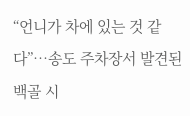“언니가 차에 있는 것 같다”…송도 주차장서 발견된 백골 시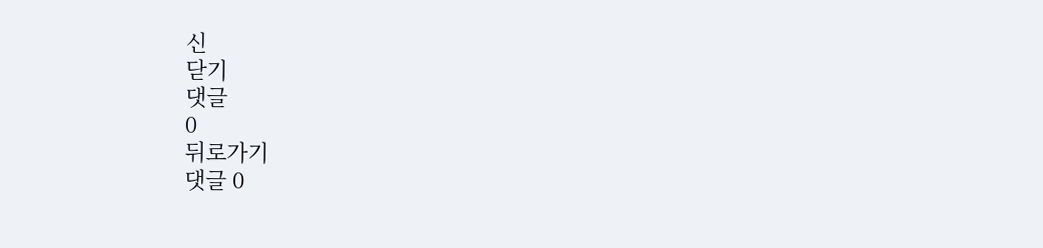신
닫기
댓글
0
뒤로가기
댓글 0